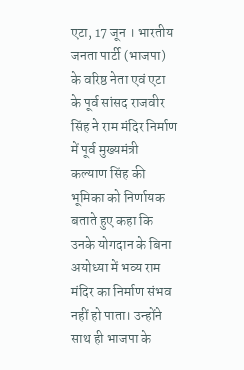एटा, 17 जून । भारतीय जनता पार्टी (भाजपा) के वरिष्ठ नेता एवं एटा के पूर्व सांसद राजवीर सिंह ने राम मंदिर निर्माण में पूर्व मुख्यमंत्री कल्याण सिंह की भूमिका को निर्णायक बताते हुए कहा कि उनके योगदान के बिना अयोध्या में भव्य राम मंदिर का निर्माण संभव नहीं हो पाता। उन्होंने साथ ही भाजपा के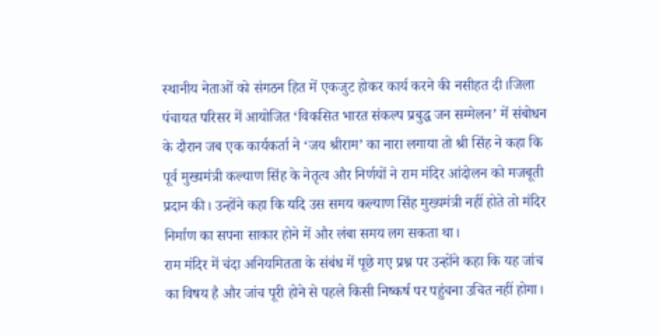स्थानीय नेताओं को संगठन हित में एकजुट होकर कार्य करने की नसीहत दी।जिला पंचायत परिसर में आयोजित ‘विकसित भारत संकल्प प्रबुद्ध जन सम्मेलन’ में संबोधन के दौरान जब एक कार्यकर्ता ने ‘जय श्रीराम’ का नारा लगाया तो श्री सिंह ने कहा कि पूर्व मुख्यमंत्री कल्याण सिंह के नेतृत्व और निर्णयों ने राम मंदिर आंदोलन को मजबूती प्रदान की। उन्होंने कहा कि यदि उस समय कल्याण सिंह मुख्यमंत्री नहीं होते तो मंदिर निर्माण का सपना साकार होने में और लंबा समय लग सकता था।
राम मंदिर में चंदा अनियमितता के संबंध में पूछे गए प्रश्न पर उन्होंने कहा कि यह जांच का विषय है और जांच पूरी होने से पहले किसी निष्कर्ष पर पहुंचना उचित नहीं होगा।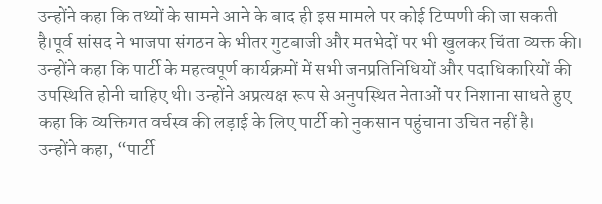उन्होंने कहा कि तथ्यों के सामने आने के बाद ही इस मामले पर कोई टिप्पणी की जा सकती है।पूर्व सांसद ने भाजपा संगठन के भीतर गुटबाजी और मतभेदों पर भी खुलकर चिंता व्यक्त की। उन्होंने कहा कि पार्टी के महत्वपूर्ण कार्यक्रमों में सभी जनप्रतिनिधियों और पदाधिकारियों की उपस्थिति होनी चाहिए थी। उन्होंने अप्रत्यक्ष रूप से अनुपस्थित नेताओं पर निशाना साधते हुए कहा कि व्यक्तिगत वर्चस्व की लड़ाई के लिए पार्टी को नुकसान पहुंचाना उचित नहीं है।
उन्होंने कहा, “पार्टी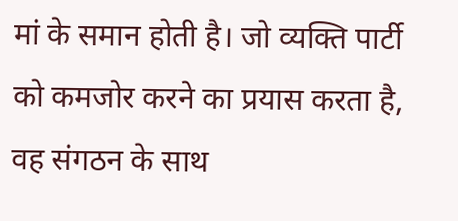मां के समान होती है। जो व्यक्ति पार्टी को कमजोर करने का प्रयास करता है, वह संगठन के साथ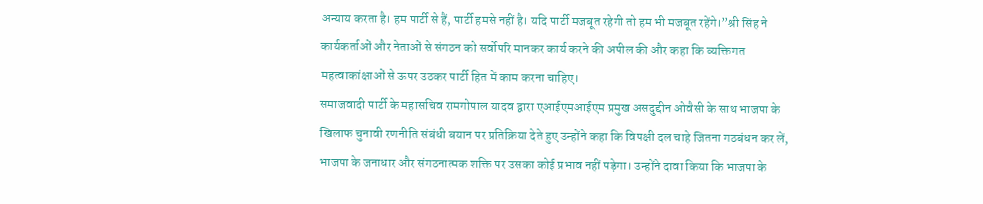अन्याय करता है। हम पार्टी से हैं, पार्टी हमसे नहीं है। यदि पार्टी मजबूत रहेगी तो हम भी मजबूत रहेंगे।”श्री सिंह ने कार्यकर्ताओं और नेताओं से संगठन को सर्वोपरि मानकर कार्य करने की अपील की और कहा कि व्यक्तिगत महत्वाकांक्षाओं से ऊपर उठकर पार्टी हित में काम करना चाहिए।
समाजवादी पार्टी के महासचिव रामगोपाल यादव द्वारा एआईएमआईएम प्रमुख असदुद्दीन ओवैसी के साथ भाजपा के खिलाफ चुनावी रणनीति संबंधी बयान पर प्रतिक्रिया देते हुए उन्होंने कहा कि विपक्षी दल चाहे जितना गठबंधन कर लें, भाजपा के जनाधार और संगठनात्मक शक्ति पर उसका कोई प्रभाव नहीं पड़ेगा। उन्होंने दावा किया कि भाजपा के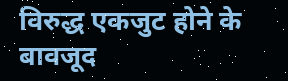विरुद्ध एकजुट होने के बावजूद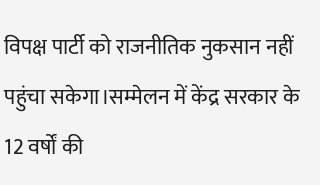विपक्ष पार्टी को राजनीतिक नुकसान नहीं पहुंचा सकेगा।सम्मेलन में केंद्र सरकार के 12 वर्षों की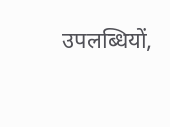उपलब्धियों,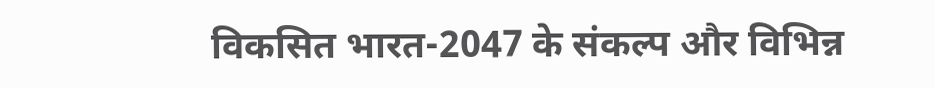विकसित भारत-2047 के संकल्प और विभिन्न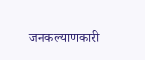जनकल्याणकारी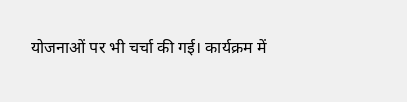योजनाओं पर भी चर्चा की गई। कार्यक्रम में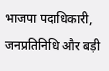भाजपा पदाधिकारी, जनप्रतिनिधि और बड़ी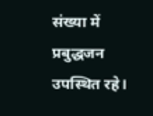संख्या में प्रबुद्धजन उपस्थित रहे।